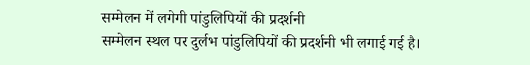सम्मेलन में लगेगी पांडुलिपियों की प्रदर्शनी
सम्मेलन स्थल पर दुर्लभ पांडुलिपियों की प्रदर्शनी भी लगाई गई है।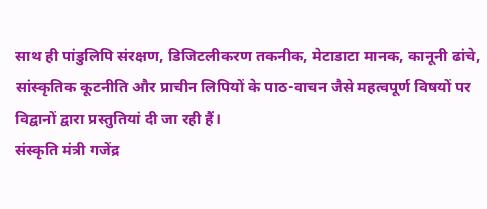साथ ही पांडुलिपि संरक्षण, डिजिटलीकरण तकनीक, मेटाडाटा मानक, कानूनी ढांचे, सांस्कृतिक कूटनीति और प्राचीन लिपियों के पाठ-वाचन जैसे महत्वपूर्ण विषयों पर विद्वानों द्वारा प्रस्तुतियां दी जा रही हैं।
संस्कृति मंत्री गजेंद्र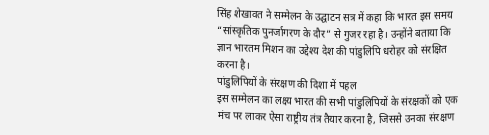सिंह शेखावत ने सम्मेलन के उद्घाटन सत्र में कहा कि भारत इस समय “सांस्कृतिक पुनर्जागरण के दौर” से गुजर रहा है। उन्होंने बताया कि ज्ञान भारतम मिशन का उद्देश्य देश की पांडुलिपि धरोहर को संरक्षित करना है।
पांडुलिपियों के संरक्षण की दिशा में पहल
इस सम्मेलन का लक्ष्य भारत की सभी पांडुलिपियों के संरक्षकों को एक मंच पर लाकर ऐसा राष्ट्रीय तंत्र तैयार करना है, जिससे उनका संरक्षण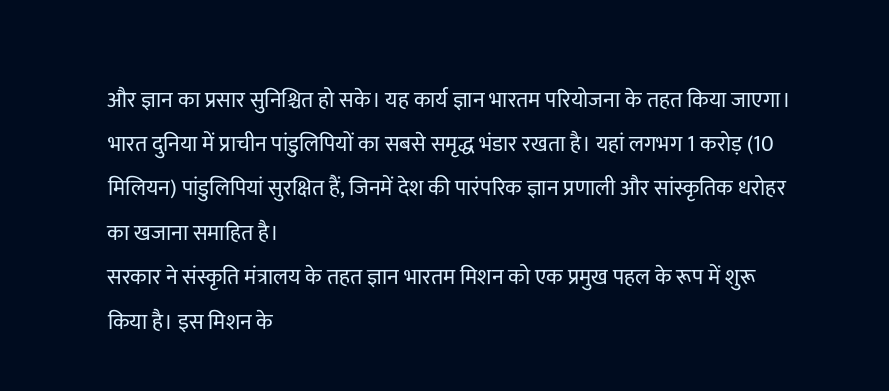और ज्ञान का प्रसार सुनिश्चित हो सके। यह कार्य ज्ञान भारतम परियोजना के तहत किया जाएगा।
भारत दुनिया में प्राचीन पांडुलिपियों का सबसे समृद्ध भंडार रखता है। यहां लगभग 1 करोड़ (10 मिलियन) पांडुलिपियां सुरक्षित हैं, जिनमें देश की पारंपरिक ज्ञान प्रणाली और सांस्कृतिक धरोहर का खजाना समाहित है।
सरकार ने संस्कृति मंत्रालय के तहत ज्ञान भारतम मिशन को एक प्रमुख पहल के रूप में शुरू किया है। इस मिशन के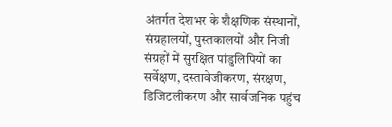अंतर्गत देशभर के शैक्षणिक संस्थानों, संग्रहालयों, पुस्तकालयों और निजी संग्रहों में सुरक्षित पांडुलिपियों का सर्वेक्षण, दस्तावेजीकरण, संरक्षण, डिजिटलीकरण और सार्वजनिक पहुंच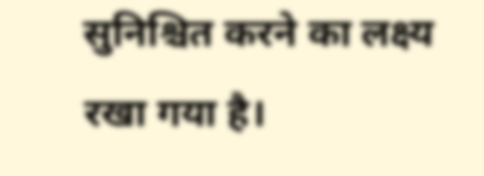सुनिश्चित करने का लक्ष्य रखा गया है।